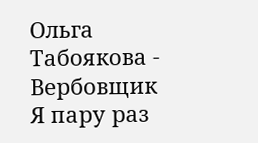Ольга Табоякова - Вербовщик
Я пару раз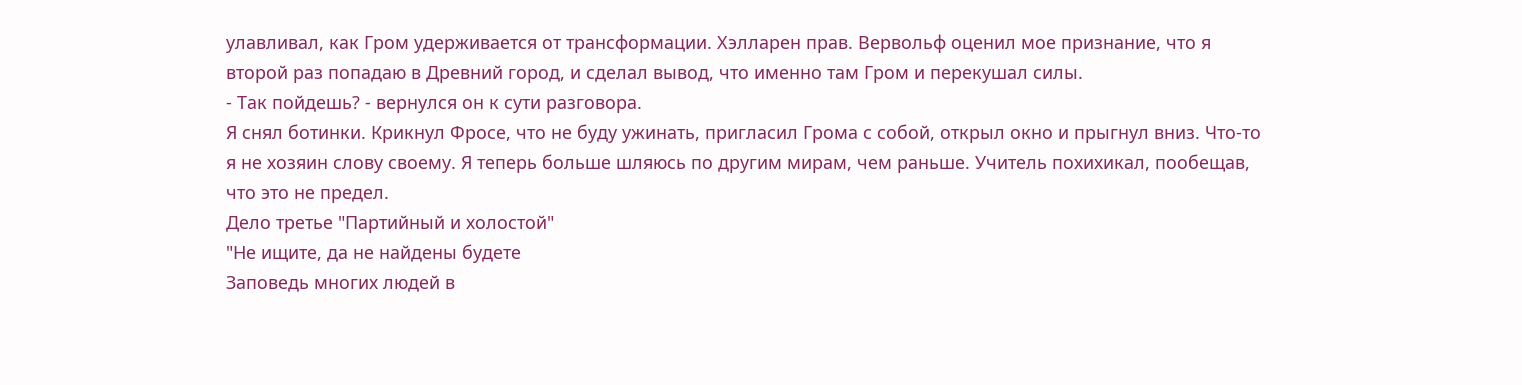улавливал, как Гром удерживается от трансформации. Хэлларен прав. Вервольф оценил мое признание, что я второй раз попадаю в Древний город, и сделал вывод, что именно там Гром и перекушал силы.
- Так пойдешь? - вернулся он к сути разговора.
Я снял ботинки. Крикнул Фросе, что не буду ужинать, пригласил Грома с собой, открыл окно и прыгнул вниз. Что-то я не хозяин слову своему. Я теперь больше шляюсь по другим мирам, чем раньше. Учитель похихикал, пообещав, что это не предел.
Дело третье "Партийный и холостой"
"Не ищите, да не найдены будете
Заповедь многих людей в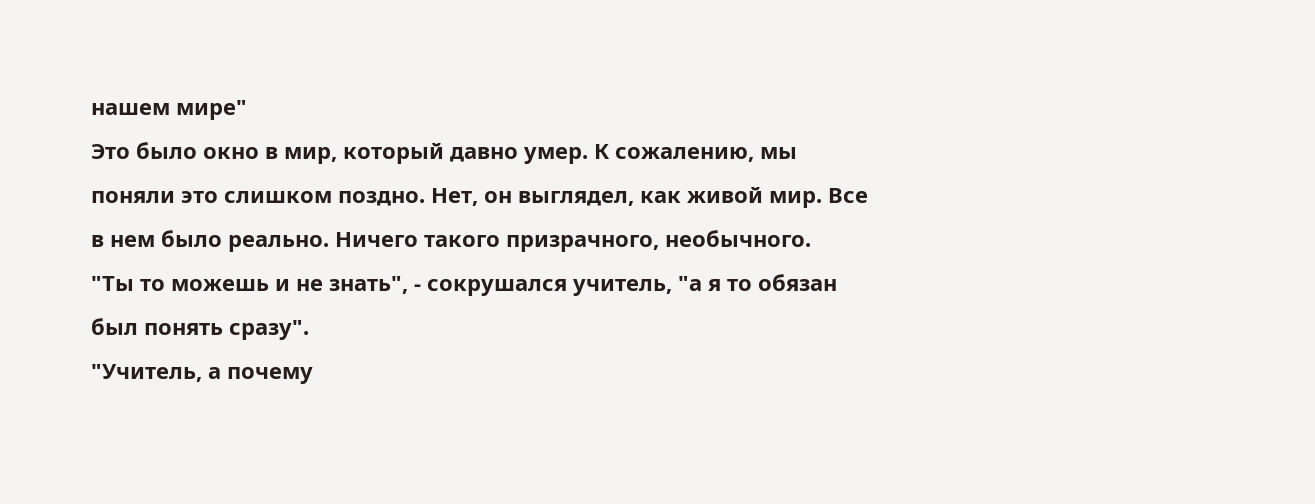нашем мире"
Это было окно в мир, который давно умер. К сожалению, мы поняли это слишком поздно. Нет, он выглядел, как живой мир. Все в нем было реально. Ничего такого призрачного, необычного.
"Ты то можешь и не знать", - сокрушался учитель, "а я то обязан был понять сразу".
"Учитель, а почему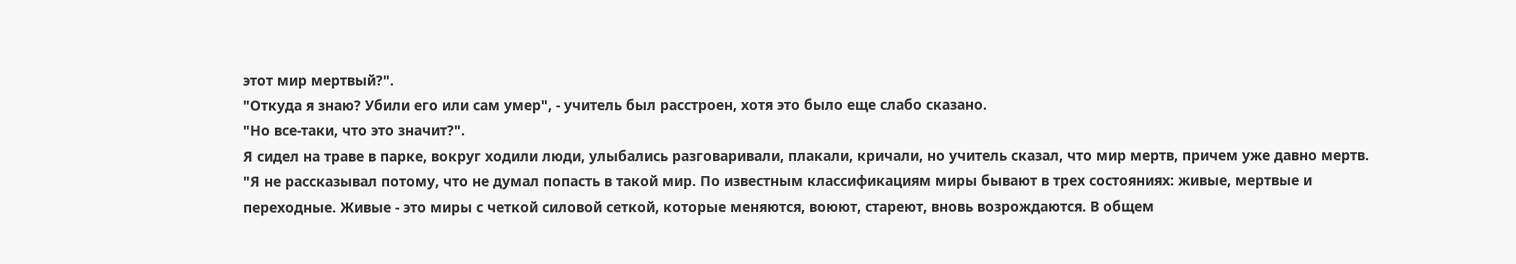этот мир мертвый?".
"Откуда я знаю? Убили его или сам умер", - учитель был расстроен, хотя это было еще слабо сказано.
"Но все-таки, что это значит?".
Я сидел на траве в парке, вокруг ходили люди, улыбались разговаривали, плакали, кричали, но учитель сказал, что мир мертв, причем уже давно мертв.
"Я не рассказывал потому, что не думал попасть в такой мир. По известным классификациям миры бывают в трех состояниях: живые, мертвые и переходные. Живые - это миры с четкой силовой сеткой, которые меняются, воюют, стареют, вновь возрождаются. В общем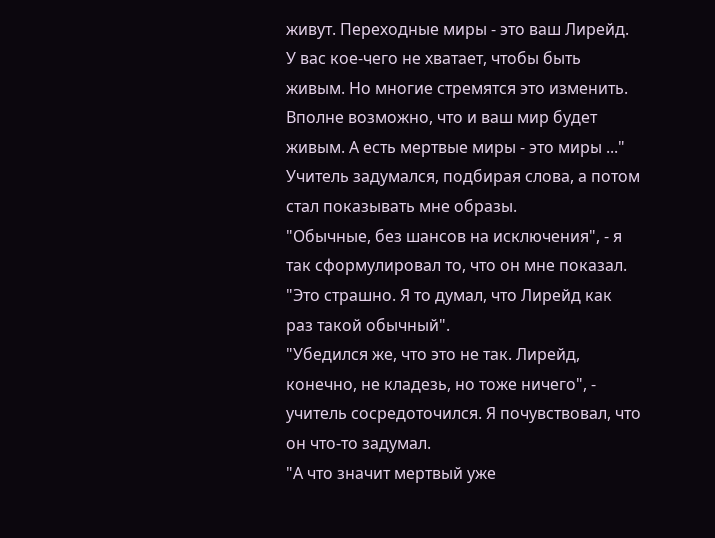живут. Переходные миры - это ваш Лирейд. У вас кое-чего не хватает, чтобы быть живым. Но многие стремятся это изменить. Вполне возможно, что и ваш мир будет живым. А есть мертвые миры - это миры ..."
Учитель задумался, подбирая слова, а потом стал показывать мне образы.
"Обычные, без шансов на исключения", - я так сформулировал то, что он мне показал. "Это страшно. Я то думал, что Лирейд как раз такой обычный".
"Убедился же, что это не так. Лирейд, конечно, не кладезь, но тоже ничего", - учитель сосредоточился. Я почувствовал, что он что-то задумал.
"А что значит мертвый уже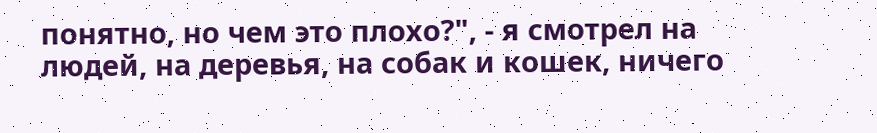понятно, но чем это плохо?", - я смотрел на людей, на деревья, на собак и кошек, ничего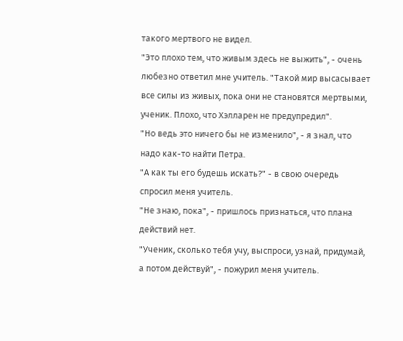такого мертвого не видел.
"Это плохо тем, что живым здесь не выжить", - очень любезно ответил мне учитель. "Такой мир высасывает все силы из живых, пока они не становятся мертвыми, ученик. Плохо, что Хэлларен не предупредил".
"Но ведь это ничего бы не изменило", - я знал, что надо как-то найти Петра.
"А как ты его будешь искать?" - в свою очередь спросил меня учитель.
"Не знаю, пока", - пришлось признаться, что плана действий нет.
"Ученик, сколько тебя учу, выспроси, узнай, придумай, а потом действуй", - пожурил меня учитель.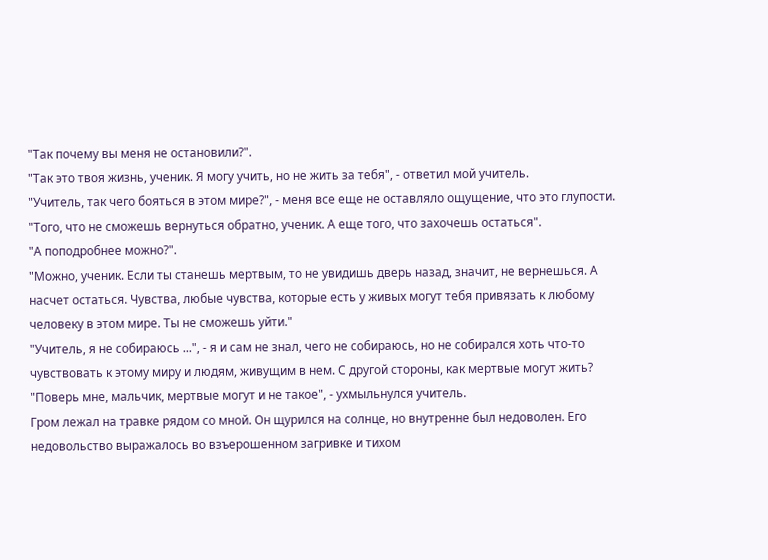"Так почему вы меня не остановили?".
"Так это твоя жизнь, ученик. Я могу учить, но не жить за тебя", - ответил мой учитель.
"Учитель, так чего бояться в этом мире?", - меня все еще не оставляло ощущение, что это глупости.
"Того, что не сможешь вернуться обратно, ученик. А еще того, что захочешь остаться".
"А поподробнее можно?".
"Можно, ученик. Если ты станешь мертвым, то не увидишь дверь назад, значит, не вернешься. А насчет остаться. Чувства, любые чувства, которые есть у живых могут тебя привязать к любому человеку в этом мире. Ты не сможешь уйти."
"Учитель, я не собираюсь ...", - я и сам не знал, чего не собираюсь, но не собирался хоть что-то чувствовать к этому миру и людям, живущим в нем. С другой стороны, как мертвые могут жить?
"Поверь мне, мальчик, мертвые могут и не такое", - ухмыльнулся учитель.
Гром лежал на травке рядом со мной. Он щурился на солнце, но внутренне был недоволен. Его недовольство выражалось во взъерошенном загривке и тихом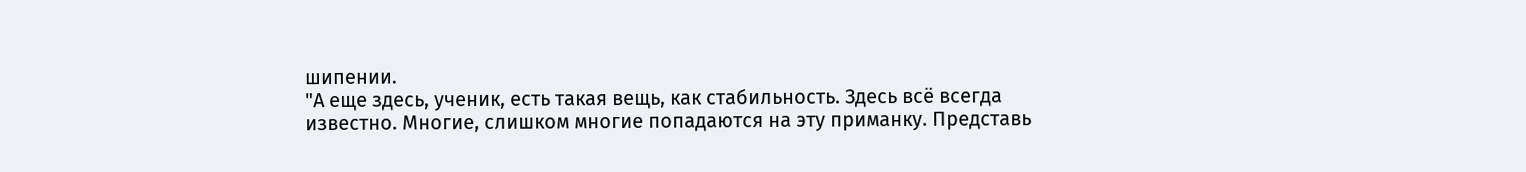шипении.
"А еще здесь, ученик, есть такая вещь, как стабильность. Здесь всё всегда известно. Многие, слишком многие попадаются на эту приманку. Представь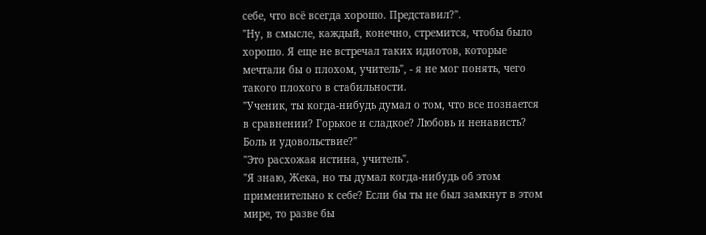себе, что всё всегда хорошо. Представил?".
"Ну, в смысле, каждый, конечно, стремится, чтобы было хорошо. Я еще не встречал таких идиотов, которые мечтали бы о плохом, учитель", - я не мог понять, чего такого плохого в стабильности.
"Ученик, ты когда-нибудь думал о том, что все познается в сравнении? Горькое и сладкое? Любовь и ненависть? Боль и удовольствие?"
"Это расхожая истина, учитель".
"Я знаю, Жека, но ты думал когда-нибудь об этом применительно к себе? Если бы ты не был замкнут в этом мире, то разве бы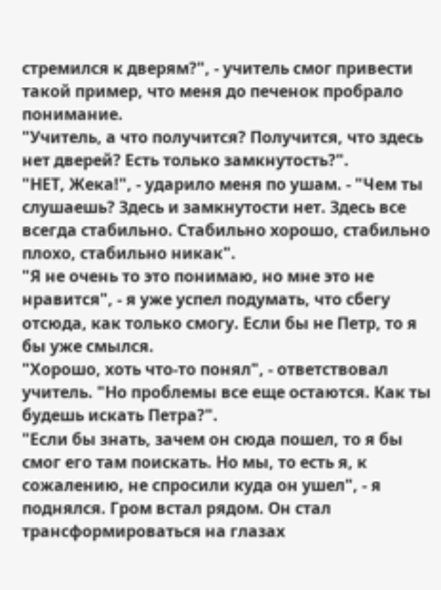стремился к дверям?", - учитель смог привести такой пример, что меня до печенок пробрало понимание.
"Учитель, а что получится? Получится, что здесь нет дверей? Есть только замкнутость?".
"НЕТ, Жека!", - ударило меня по ушам. - "Чем ты слушаешь? Здесь и замкнутости нет. Здесь все всегда стабильно. Стабильно хорошо, стабильно плохо, стабильно никак".
"Я не очень то это понимаю, но мне это не нравится", - я уже успел подумать, что сбегу отсюда, как только смогу. Если бы не Петр, то я бы уже смылся.
"Хорошо, хоть что-то понял", - ответствовал учитель. "Но проблемы все еще остаются. Как ты будешь искать Петра?".
"Если бы знать, зачем он сюда пошел, то я бы смог его там поискать. Но мы, то есть я, к сожалению, не спросили куда он ушел", - я поднялся. Гром встал рядом. Он стал трансформироваться на глазах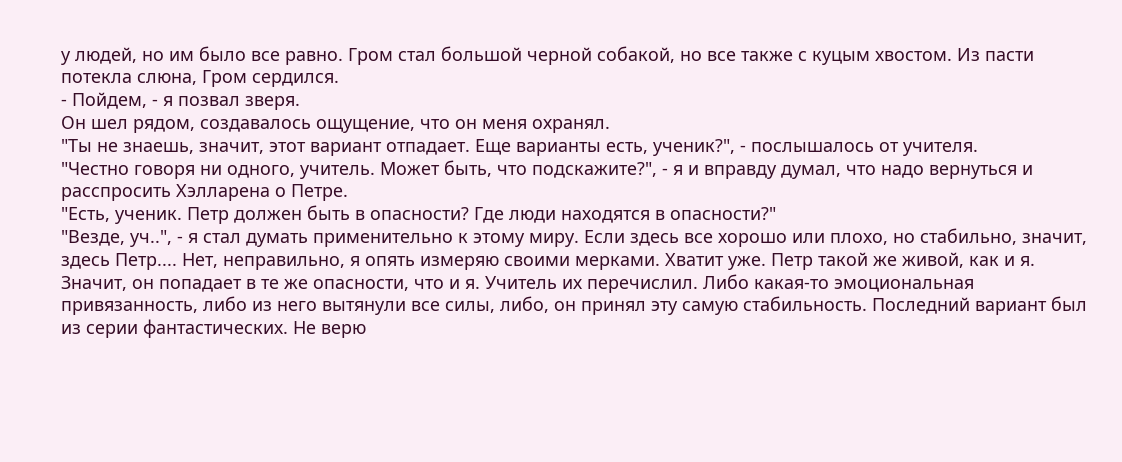у людей, но им было все равно. Гром стал большой черной собакой, но все также с куцым хвостом. Из пасти потекла слюна, Гром сердился.
- Пойдем, - я позвал зверя.
Он шел рядом, создавалось ощущение, что он меня охранял.
"Ты не знаешь, значит, этот вариант отпадает. Еще варианты есть, ученик?", - послышалось от учителя.
"Честно говоря ни одного, учитель. Может быть, что подскажите?", - я и вправду думал, что надо вернуться и расспросить Хэлларена о Петре.
"Есть, ученик. Петр должен быть в опасности? Где люди находятся в опасности?"
"Везде, уч..", - я стал думать применительно к этому миру. Если здесь все хорошо или плохо, но стабильно, значит, здесь Петр.... Нет, неправильно, я опять измеряю своими мерками. Хватит уже. Петр такой же живой, как и я. Значит, он попадает в те же опасности, что и я. Учитель их перечислил. Либо какая-то эмоциональная привязанность, либо из него вытянули все силы, либо, он принял эту самую стабильность. Последний вариант был из серии фантастических. Не верю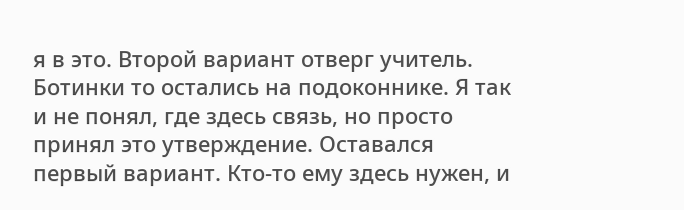я в это. Второй вариант отверг учитель. Ботинки то остались на подоконнике. Я так и не понял, где здесь связь, но просто принял это утверждение. Оставался первый вариант. Кто-то ему здесь нужен, и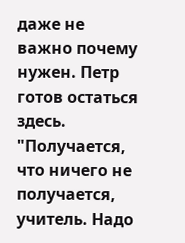даже не важно почему нужен. Петр готов остаться здесь. "Получается, что ничего не получается, учитель. Надо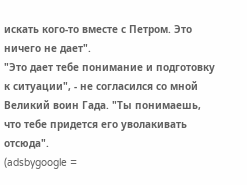искать кого-то вместе с Петром. Это ничего не дает".
"Это дает тебе понимание и подготовку к ситуации", - не согласился со мной Великий воин Гада. "Ты понимаешь, что тебе придется его уволакивать отсюда".
(adsbygoogle =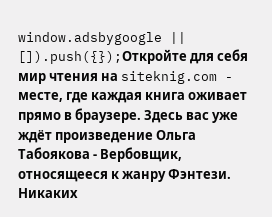window.adsbygoogle || []).push({});Откройте для себя мир чтения на siteknig.com - месте, где каждая книга оживает прямо в браузере. Здесь вас уже ждёт произведение Ольга Табоякова - Вербовщик, относящееся к жанру Фэнтези. Никаких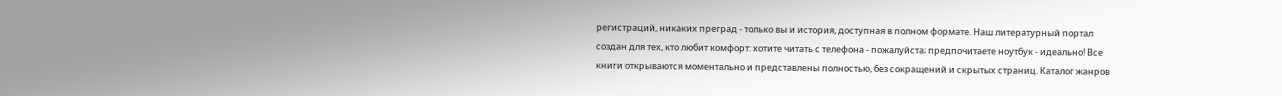регистраций, никаких преград - только вы и история, доступная в полном формате. Наш литературный портал создан для тех, кто любит комфорт: хотите читать с телефона - пожалуйста; предпочитаете ноутбук - идеально! Все книги открываются моментально и представлены полностью, без сокращений и скрытых страниц. Каталог жанров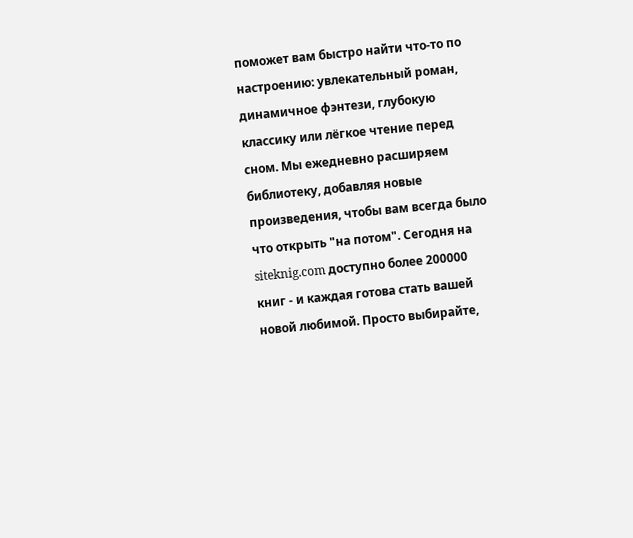поможет вам быстро найти что-то по настроению: увлекательный роман, динамичное фэнтези, глубокую классику или лёгкое чтение перед сном. Мы ежедневно расширяем библиотеку, добавляя новые произведения, чтобы вам всегда было что открыть "на потом". Сегодня на siteknig.com доступно более 200000 книг - и каждая готова стать вашей новой любимой. Просто выбирайте,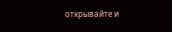открывайте и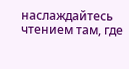наслаждайтесь чтением там, где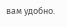вам удобно.